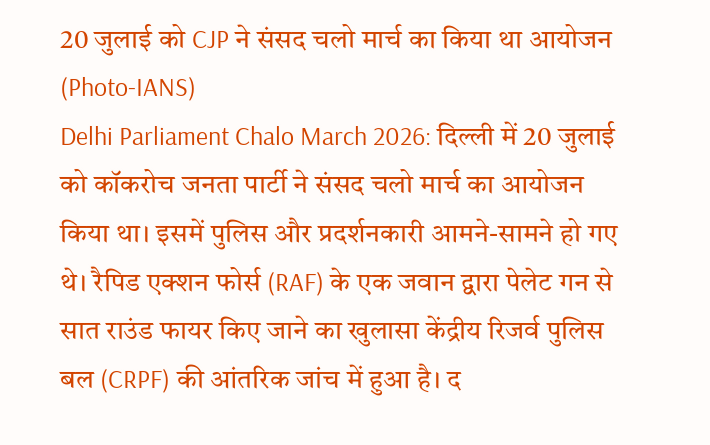20 जुलाई को CJP ने संसद चलो मार्च का किया था आयोजन (Photo-IANS)
Delhi Parliament Chalo March 2026: दिल्ली में 20 जुलाई को कॉकरोच जनता पार्टी ने संसद चलो मार्च का आयोजन किया था। इसमें पुलिस और प्रदर्शनकारी आमने-सामने हो गए थे। रैपिड एक्शन फोर्स (RAF) के एक जवान द्वारा पेलेट गन से सात राउंड फायर किए जाने का खुलासा केंद्रीय रिजर्व पुलिस बल (CRPF) की आंतरिक जांच में हुआ है। द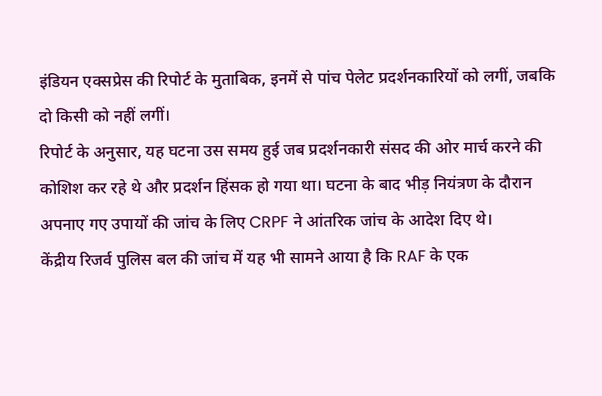इंडियन एक्सप्रेस की रिपोर्ट के मुताबिक, इनमें से पांच पेलेट प्रदर्शनकारियों को लगीं, जबकि दो किसी को नहीं लगीं।
रिपोर्ट के अनुसार, यह घटना उस समय हुई जब प्रदर्शनकारी संसद की ओर मार्च करने की कोशिश कर रहे थे और प्रदर्शन हिंसक हो गया था। घटना के बाद भीड़ नियंत्रण के दौरान अपनाए गए उपायों की जांच के लिए CRPF ने आंतरिक जांच के आदेश दिए थे।
केंद्रीय रिजर्व पुलिस बल की जांच में यह भी सामने आया है कि RAF के एक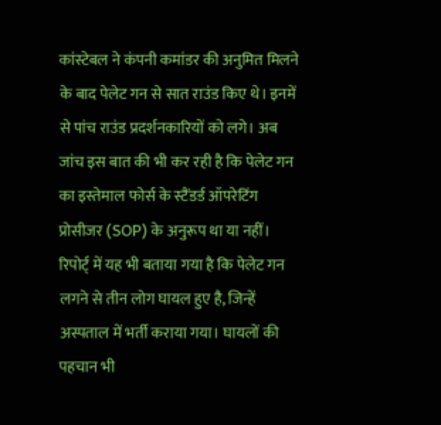कांस्टेबल ने कंपनी कमांडर की अनुमित मिलने के बाद पेलेट गन से सात राउंड किए थे। इनमें से पांच राउंड प्रदर्शनकारियों को लगे। अब जांच इस बात की भी कर रही है कि पेलेट गन का इस्तेमाल फोर्स के स्टैंडर्ड ऑपरेटिंग प्रोसीजर (SOP) के अनुरूप था या नहीं।
रिपोर्ट् में यह भी बताया गया है कि पेलेट गन लगने से तीन लोग घायल हुए है, जिन्हें अस्पताल में भर्ती कराया गया। घायलों की पहचान भी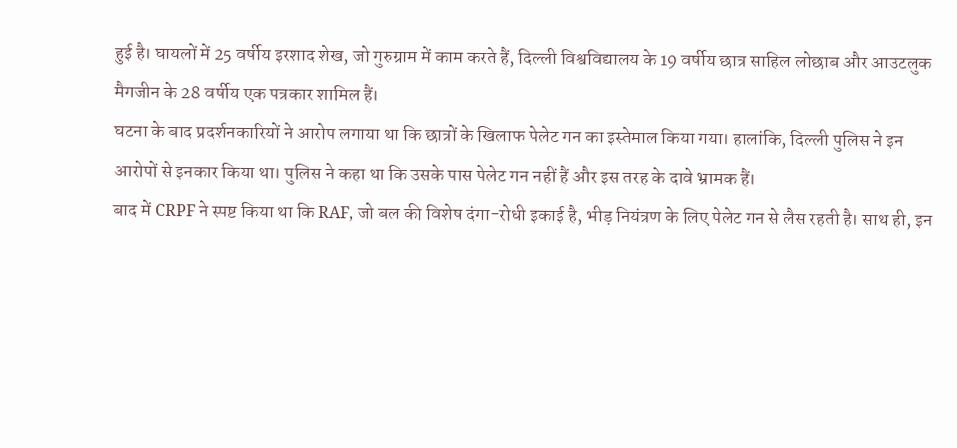हुई है। घायलों में 25 वर्षीय इरशाद शेख, जो गुरुग्राम में काम करते हैं, दिल्ली विश्वविद्यालय के 19 वर्षीय छात्र साहिल लोछाब और आउटलुक मैगजीन के 28 वर्षीय एक पत्रकार शामिल हैं।
घटना के बाद प्रदर्शनकारियों ने आरोप लगाया था कि छात्रों के खिलाफ पेलेट गन का इस्तेमाल किया गया। हालांकि, दिल्ली पुलिस ने इन आरोपों से इनकार किया था। पुलिस ने कहा था कि उसके पास पेलेट गन नहीं हैं और इस तरह के दावे भ्रामक हैं।
बाद में CRPF ने स्पष्ट किया था कि RAF, जो बल की विशेष दंगा-रोधी इकाई है, भीड़ नियंत्रण के लिए पेलेट गन से लैस रहती है। साथ ही, इन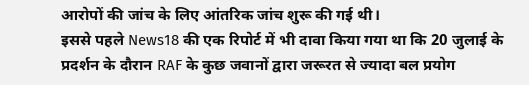आरोपों की जांच के लिए आंतरिक जांच शुरू की गई थी।
इससे पहले News18 की एक रिपोर्ट में भी दावा किया गया था कि 20 जुलाई के प्रदर्शन के दौरान RAF के कुछ जवानों द्वारा जरूरत से ज्यादा बल प्रयोग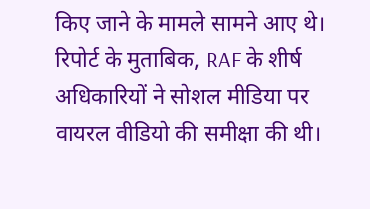किए जाने के मामले सामने आए थे।
रिपोर्ट के मुताबिक, RAF के शीर्ष अधिकारियों ने सोशल मीडिया पर वायरल वीडियो की समीक्षा की थी।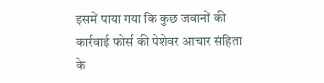इसमें पाया गया कि कुछ जवानों की कार्रवाई फोर्स की पेशेवर आचार संहिता के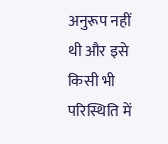अनुरूप नहीं थी और इसे किसी भी परिस्थिति में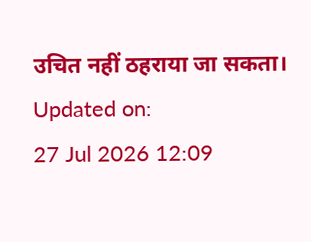उचित नहीं ठहराया जा सकता।
Updated on:
27 Jul 2026 12:09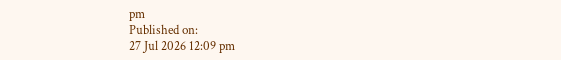pm
Published on:
27 Jul 2026 12:09 pm